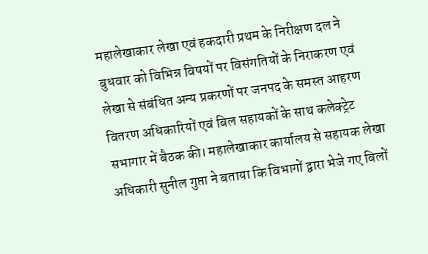महालेखाकार लेखा एवं हकदारी प्रथम के निरीक्षण दल ने बुधवार को विभिन्न विषयों पर विसंगतियों के निराकरण एवं लेखा से संबंधित अन्य प्रकरणों पर जनपद के समस्त आहरण वितरण अधिकारियों एवं बिल सहायकों के साथ कलेक्ट्रेट सभागार में बैठक की। महालेखाकार कार्यालय से सहायक लेखा अधिकारी सुनील गुप्ता ने बताया कि विभागों द्वारा भेजे गए बिलों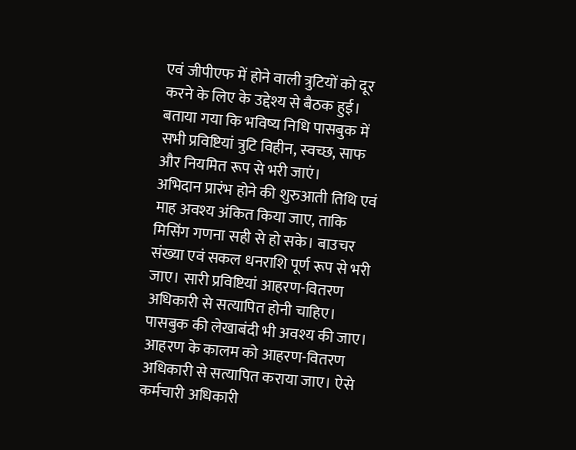एवं जीपीएफ में होने वाली त्रुटियों को दूर करने के लिए के उद्देश्य से बैठक हुई। बताया गया कि भविष्य निधि पासबुक में सभी प्रविष्टियां त्रुटि विहीन, स्वच्छ, साफ और नियमित रूप से भरी जाएं।
अभिदान प्रारंभ होने की शुरुआती तिथि एवं माह अवश्य अंकित किया जाए, ताकि मिसिंग गणना सही से हो सके। बाउचर संख्या एवं सकल धनराशि पूर्ण रूप से भरी जाए। सारी प्रविष्टियां आहरण-वितरण अधिकारी से सत्यापित होनी चाहिए। पासबुक की लेखाबंदी भी अवश्य की जाए। आहरण के कालम को आहरण-वितरण अधिकारी से सत्यापित कराया जाए। ऐसे कर्मचारी अधिकारी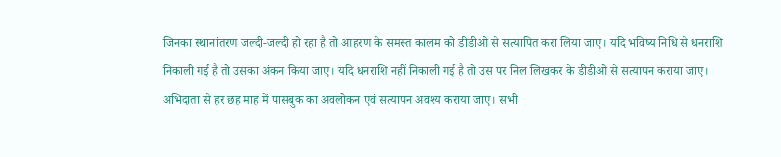जिनका स्थानांतरण जल्दी-जल्दी हो रहा है तो आहरण के समस्त कालम को डीडीओ से सत्यापित करा लिया जाए। यदि भविष्य निधि से धनराशि निकाली गई है तो उसका अंकन किया जाए। यदि धनराशि नहीं निकाली गई है तो उस पर निल लिखकर के डीडीओ से सत्यापन कराया जाए। अभिदाता से हर छह माह में पासबुक का अवलोकन एवं सत्यापन अवश्य कराया जाए। सभी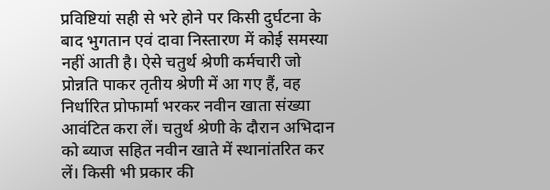प्रविष्टियां सही से भरे होने पर किसी दुर्घटना के बाद भुगतान एवं दावा निस्तारण में कोई समस्या नहीं आती है। ऐसे चतुर्थ श्रेणी कर्मचारी जो प्रोन्नति पाकर तृतीय श्रेणी में आ गए हैं, वह निर्धारित प्रोफार्मा भरकर नवीन खाता संख्या आवंटित करा लें। चतुर्थ श्रेणी के दौरान अभिदान को ब्याज सहित नवीन खाते में स्थानांतरित कर लें। किसी भी प्रकार की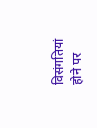विसंगतियां होने पर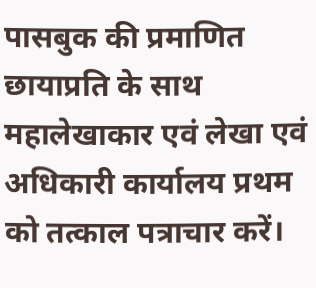पासबुक की प्रमाणित छायाप्रति के साथ महालेखाकार एवं लेखा एवं अधिकारी कार्यालय प्रथम को तत्काल पत्राचार करें।